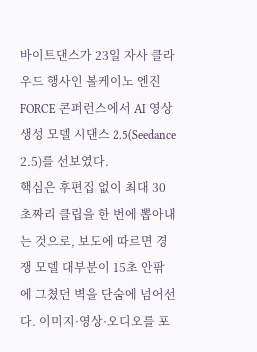바이트댄스가 23일 자사 클라우드 행사인 볼케이노 엔진 FORCE 콘퍼런스에서 AI 영상 생성 모델 시댄스 2.5(Seedance 2.5)를 선보였다.
핵심은 후편집 없이 최대 30초짜리 클립을 한 번에 뽑아내는 것으로, 보도에 따르면 경쟁 모델 대부분이 15초 안팎에 그쳤던 벽을 단숨에 넘어선다. 이미지·영상·오디오를 포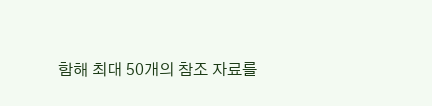함해 최대 50개의 참조 자료를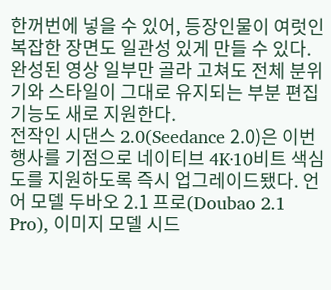한꺼번에 넣을 수 있어, 등장인물이 여럿인 복잡한 장면도 일관성 있게 만들 수 있다. 완성된 영상 일부만 골라 고쳐도 전체 분위기와 스타일이 그대로 유지되는 부분 편집 기능도 새로 지원한다.
전작인 시댄스 2.0(Seedance 2.0)은 이번 행사를 기점으로 네이티브 4K·10비트 색심도를 지원하도록 즉시 업그레이드됐다. 언어 모델 두바오 2.1 프로(Doubao 2.1 Pro), 이미지 모델 시드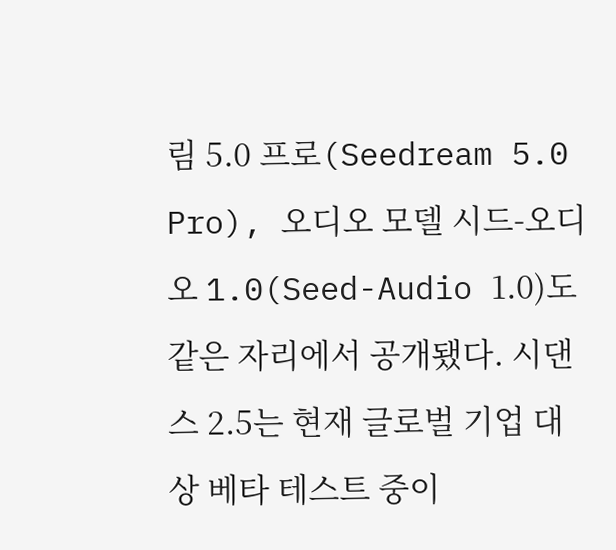림 5.0 프로(Seedream 5.0 Pro), 오디오 모델 시드-오디오 1.0(Seed-Audio 1.0)도 같은 자리에서 공개됐다. 시댄스 2.5는 현재 글로벌 기업 대상 베타 테스트 중이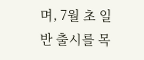며, 7월 초 일반 출시를 목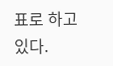표로 하고 있다.